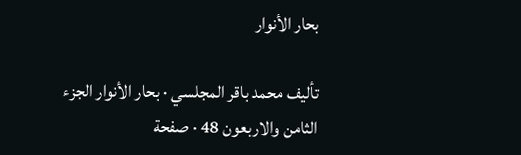بحار الأنوار

تأليف محمد باقر المجلسي · بحار الأنوار الجزء الثامن والاربعون 48 · صفحة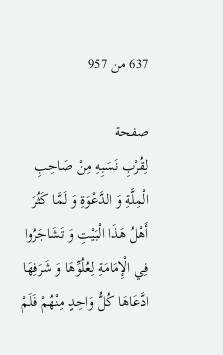637 من 957

صفحة
لِقُرْبِ نَسَبِهِ مِنْ صَاحِبِ الْمِلَّةِ وَ الدَّعْوَةِ وَ لَمَّا كَثُرَ أَهْلُ هَذَا الْبَيْتِ وَ تَشَاجَرُوا فِي الْإِمَامَةِ لِعُلُوِّهَا وَ شَرَفِهَا ادَّعَاهَا كُلُّ وَاحِدٍ مِنْهُمْ فَلَمْ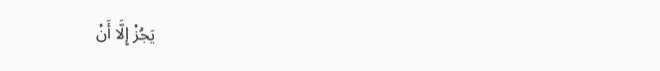يَجُزْ إِلَّا أَنْ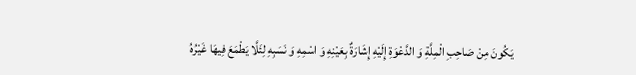يَكُونَ مِنْ صَاحِبِ الْمِلَّةِ وَ الدَّعْوَةِ إِلَيْهِ إِشَارَةٌ بِعَيْنِهِ وَ اسْمِهِ وَ نَسَبِهِ لِئَلَّا يَطْمَعَ فِيهَا غَيْرُهُ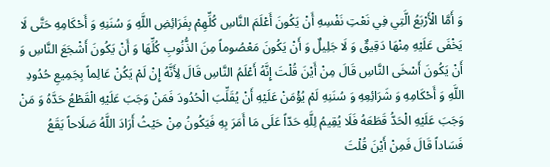وَ أَمَّا الْأَرْبَعُ الَّتِي فِي نَعْتِ نَفْسِهِ أَنْ يَكُونَ أَعْلَمَ النَّاسِ كُلِّهِمْ بِفَرَائِضِ اللَّهِ وَ سُنَنِهِ وَ أَحْكَامِهِ حَتَّى لَا يَخْفَى عَلَيْهِ مِنْهَا دَقِيقٌ وَ لَا جَلِيلٌ وَ أَنْ يَكُونَ مَعْصُوماً مِنَ الذُّنُوبِ كُلِّهَا وَ أَنْ يَكُونَ أَشْجَعَ النَّاسِ وَ أَنْ يَكُونَ أَسْخَى النَّاسِ قَالَ مِنْ أَيْنَ قُلْتَ إِنَّهُ أَعْلَمُ النَّاسِ قَالَ لِأَنَّهُ إِنْ لَمْ يَكُنْ عَالِماً بِجَمِيعِ حُدُودِ اللَّهِ وَ أَحْكَامِهِ وَ شَرَائِعِهِ وَ سُنَنِهِ لَمْ يُؤْمَنْ عَلَيْهِ أَنْ يُقَلِّبَ الْحُدُودَ فَمَنْ وَجَبَ عَلَيْهِ الْقَطْعُ حَدَّهُ وَ مَنْ وَجَبَ عَلَيْهِ الْحَدُّ قَطَعَهُ فَلَا يُقِيمُ لِلَّهِ حَدّاً عَلَى مَا أَمَرَ بِهِ فَيَكُونُ مِنْ حَيْثُ أَرَادَ اللَّهُ صَلَاحاً يَقَعُ فَسَاداً قَالَ فَمِنْ أَيْنَ قُلْتَ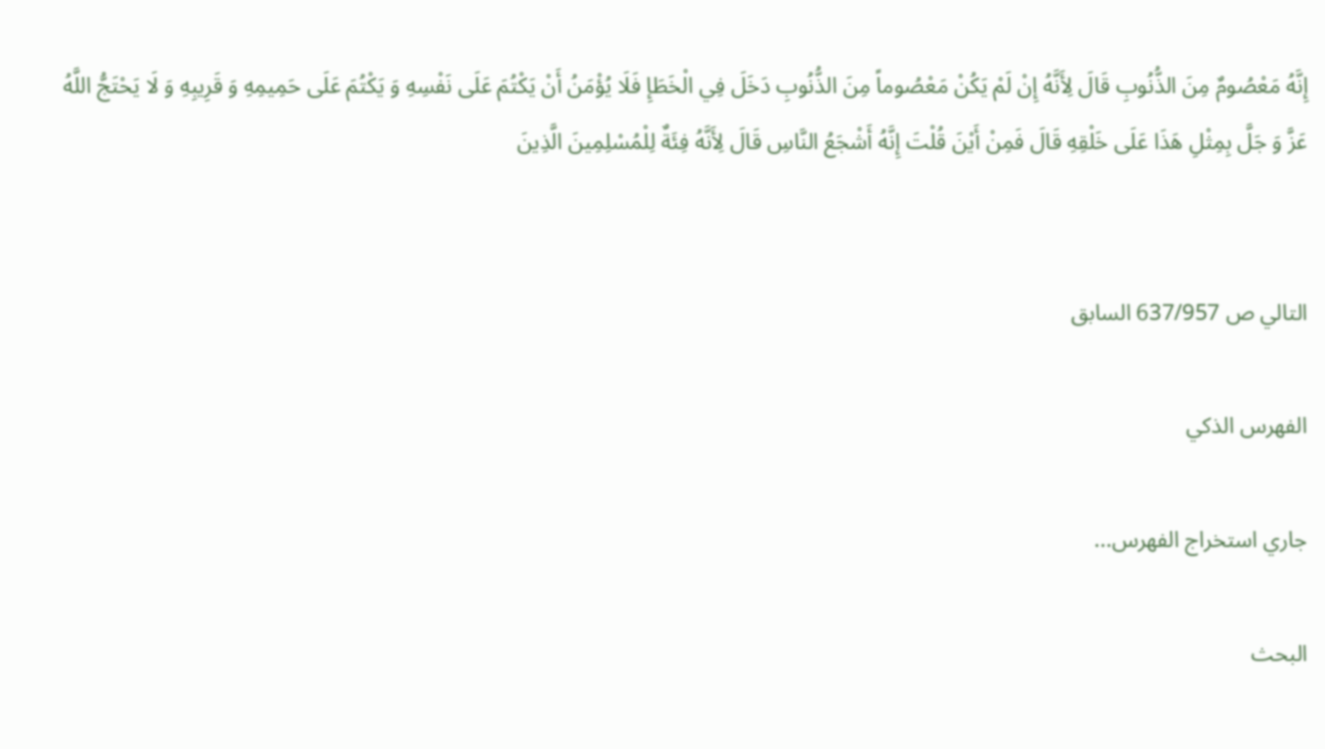إِنَّهُ مَعْصُومٌ مِنَ الذُّنُوبِ قَالَ لِأَنَّهُ إِنْ لَمْ يَكُنْ مَعْصُوماً مِنَ الذُّنُوبِ دَخَلَ فِي الْخَطَإِ فَلَا يُؤْمَنُ أَنْ يَكْتُمَ عَلَى نَفْسِهِ وَ يَكْتُمَ عَلَى حَمِيمِهِ وَ قَرِيبِهِ وَ لَا يَحْتَجُّ اللَّهُ عَزَّ وَ جَلَّ بِمِثْلِ هَذَا عَلَى خَلْقِهِ قَالَ فَمِنْ أَيْنَ قُلْتَ إِنَّهُ أَشْجَعُ النَّاسِ قَالَ لِأَنَّهُ فِئَةٌ لِلْمُسْلِمِينَ الَّذِينَ


التالي ص 637/957 السابق

الفهرس الذكي

جاري استخراج الفهرس...

البحث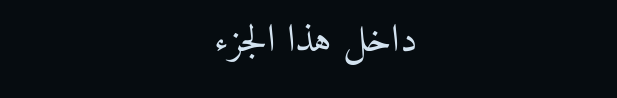داخل هذا الجزء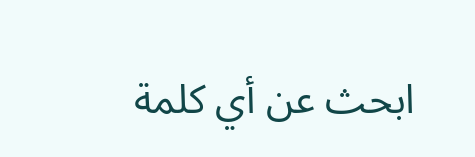ابحث عن أي كلمة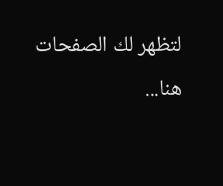لتظهر لك الصفحات هنا...